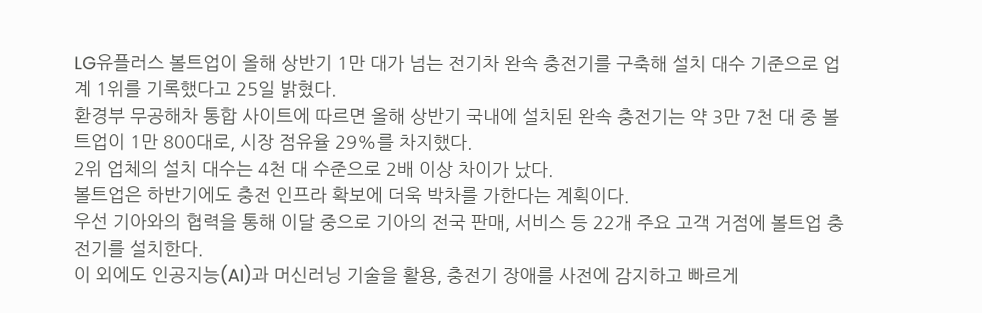LG유플러스 볼트업이 올해 상반기 1만 대가 넘는 전기차 완속 충전기를 구축해 설치 대수 기준으로 업계 1위를 기록했다고 25일 밝혔다.
환경부 무공해차 통합 사이트에 따르면 올해 상반기 국내에 설치된 완속 충전기는 약 3만 7천 대 중 볼트업이 1만 800대로, 시장 점유율 29%를 차지했다.
2위 업체의 설치 대수는 4천 대 수준으로 2배 이상 차이가 났다.
볼트업은 하반기에도 충전 인프라 확보에 더욱 박차를 가한다는 계획이다.
우선 기아와의 협력을 통해 이달 중으로 기아의 전국 판매, 서비스 등 22개 주요 고객 거점에 볼트업 충전기를 설치한다.
이 외에도 인공지능(AI)과 머신러닝 기술을 활용, 충전기 장애를 사전에 감지하고 빠르게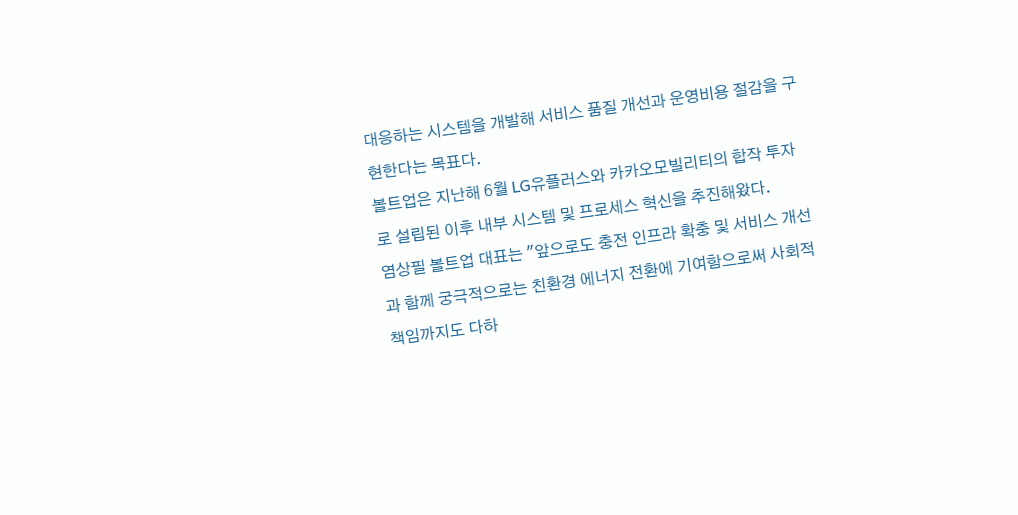대응하는 시스템을 개발해 서비스 품질 개선과 운영비용 절감을 구현한다는 목표다.
볼트업은 지난해 6월 LG유플러스와 카카오모빌리티의 합작 투자로 설립된 이후 내부 시스템 및 프로세스 혁신을 추진해왔다.
염상필 볼트업 대표는 "앞으로도 충전 인프라 확충 및 서비스 개선과 함께 궁극적으로는 친환경 에너지 전환에 기여함으로써 사회적 책임까지도 다하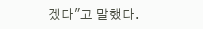겠다"고 말했다.